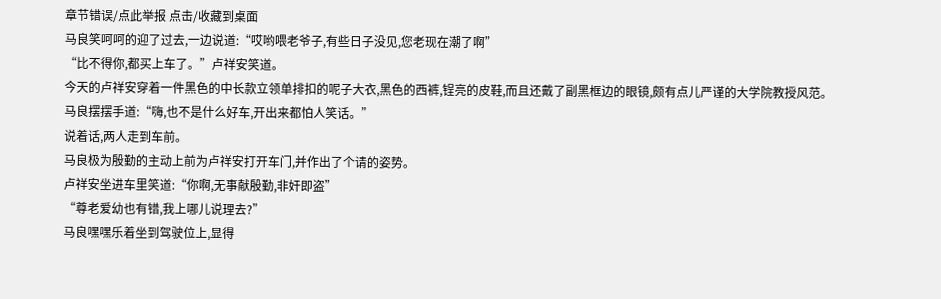章节错误/点此举报 点击/收藏到桌面
马良笑呵呵的迎了过去,一边说道:“哎哟喂老爷子,有些日子没见,您老现在潮了啊”
“比不得你,都买上车了。”卢祥安笑道。
今天的卢祥安穿着一件黑色的中长款立领单排扣的呢子大衣,黑色的西裤,锃亮的皮鞋,而且还戴了副黑框边的眼镜,颇有点儿严谨的大学院教授风范。
马良摆摆手道:“嗨,也不是什么好车,开出来都怕人笑话。”
说着话,两人走到车前。
马良极为殷勤的主动上前为卢祥安打开车门,并作出了个请的姿势。
卢祥安坐进车里笑道:“你啊,无事献殷勤,非奸即盗”
“尊老爱幼也有错,我上哪儿说理去?”
马良嘿嘿乐着坐到驾驶位上,显得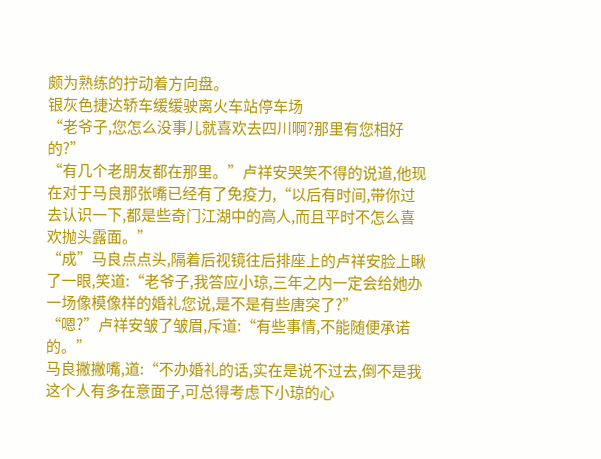颇为熟练的拧动着方向盘。
银灰色捷达轿车缓缓驶离火车站停车场
“老爷子,您怎么没事儿就喜欢去四川啊?那里有您相好的?”
“有几个老朋友都在那里。”卢祥安哭笑不得的说道,他现在对于马良那张嘴已经有了免疫力,“以后有时间,带你过去认识一下,都是些奇门江湖中的高人,而且平时不怎么喜欢抛头露面。”
“成”马良点点头,隔着后视镜往后排座上的卢祥安脸上瞅了一眼,笑道:“老爷子,我答应小琼,三年之内一定会给她办一场像模像样的婚礼您说,是不是有些唐突了?”
“嗯?”卢祥安皱了皱眉,斥道:“有些事情,不能随便承诺的。”
马良撇撇嘴,道:“不办婚礼的话,实在是说不过去,倒不是我这个人有多在意面子,可总得考虑下小琼的心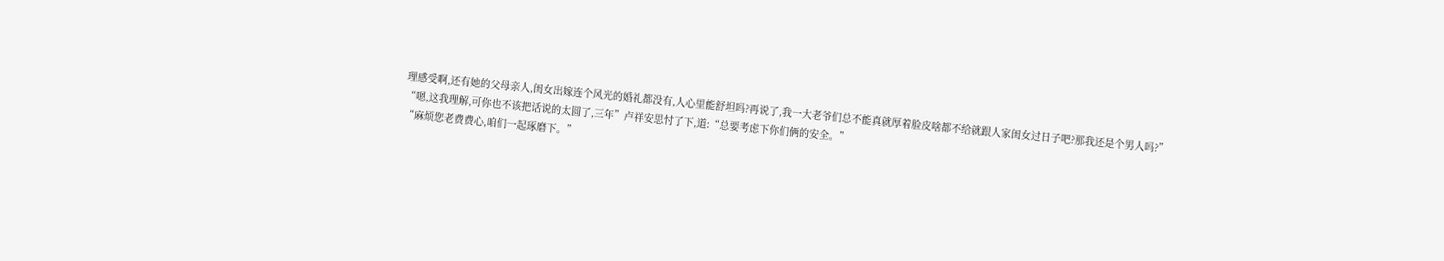理感受啊,还有她的父母亲人,闺女出嫁连个风光的婚礼都没有,人心里能舒坦吗?再说了,我一大老爷们总不能真就厚着脸皮啥都不给就跟人家闺女过日子吧?那我还是个男人吗?”
“嗯,这我理解,可你也不该把话说的太圆了,三年”卢祥安思忖了下,道:“总要考虑下你们俩的安全。”
“麻烦您老费费心,咱们一起琢磨下。”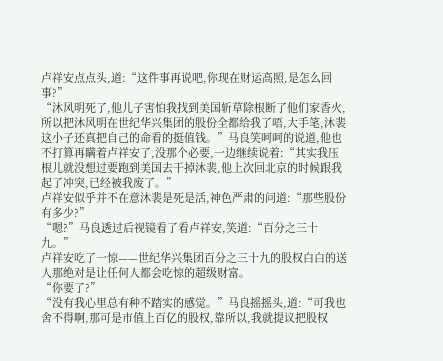卢祥安点点头,道:“这件事再说吧,你现在财运高照,是怎么回事?”
“沐风明死了,他儿子害怕我找到美国斩草除根断了他们家香火,所以把沐风明在世纪华兴集团的股份全都给我了唔,大手笔,沐裴这小子还真把自己的命看的挺值钱。”马良笑呵呵的说道,他也不打算再瞒着卢祥安了,没那个必要,一边继续说着:“其实我压根儿就没想过要跑到美国去干掉沐裴,他上次回北京的时候跟我起了冲突,已经被我废了。”
卢祥安似乎并不在意沐裴是死是活,神色严肃的问道:“那些股份有多少?”
“嗯?”马良透过后视镜看了看卢祥安,笑道:“百分之三十九。”
卢祥安吃了一惊——世纪华兴集团百分之三十九的股权白白的送人那绝对是让任何人都会吃惊的超级财富。
“你要了?”
“没有我心里总有种不踏实的感觉。”马良摇摇头,道:“可我也舍不得啊,那可是市值上百亿的股权,靠所以,我就提议把股权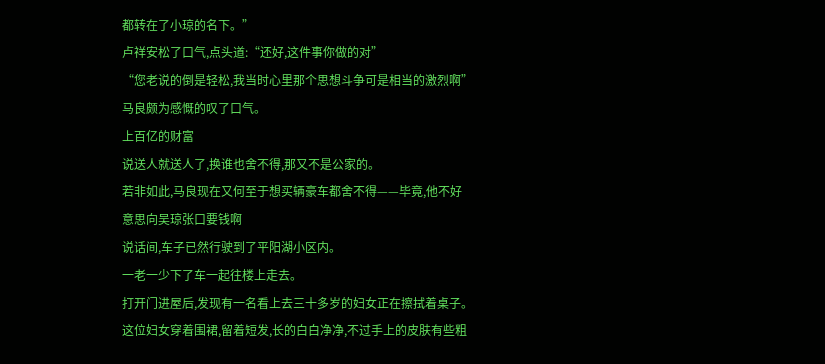都转在了小琼的名下。”
卢祥安松了口气,点头道:“还好,这件事你做的对”
“您老说的倒是轻松,我当时心里那个思想斗争可是相当的激烈啊”马良颇为感慨的叹了口气。
上百亿的财富
说送人就送人了,换谁也舍不得,那又不是公家的。
若非如此,马良现在又何至于想买辆豪车都舍不得——毕竟,他不好意思向吴琼张口要钱啊
说话间,车子已然行驶到了平阳湖小区内。
一老一少下了车一起往楼上走去。
打开门进屋后,发现有一名看上去三十多岁的妇女正在擦拭着桌子。这位妇女穿着围裙,留着短发,长的白白净净,不过手上的皮肤有些粗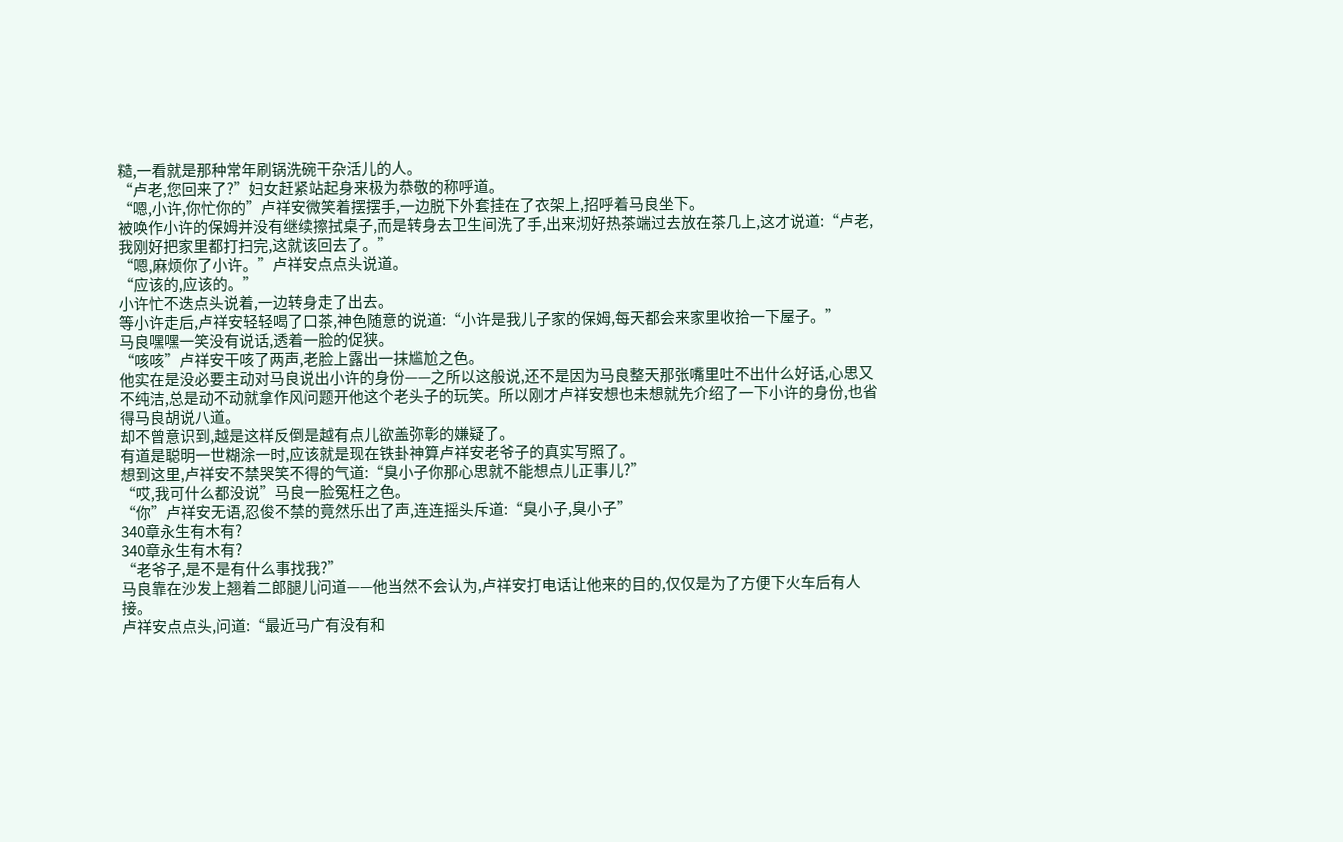糙,一看就是那种常年刷锅洗碗干杂活儿的人。
“卢老,您回来了?”妇女赶紧站起身来极为恭敬的称呼道。
“嗯,小许,你忙你的”卢祥安微笑着摆摆手,一边脱下外套挂在了衣架上,招呼着马良坐下。
被唤作小许的保姆并没有继续擦拭桌子,而是转身去卫生间洗了手,出来沏好热茶端过去放在茶几上,这才说道:“卢老,我刚好把家里都打扫完,这就该回去了。”
“嗯,麻烦你了小许。”卢祥安点点头说道。
“应该的,应该的。”
小许忙不迭点头说着,一边转身走了出去。
等小许走后,卢祥安轻轻喝了口茶,神色随意的说道:“小许是我儿子家的保姆,每天都会来家里收拾一下屋子。”
马良嘿嘿一笑没有说话,透着一脸的促狭。
“咳咳”卢祥安干咳了两声,老脸上露出一抹尴尬之色。
他实在是没必要主动对马良说出小许的身份——之所以这般说,还不是因为马良整天那张嘴里吐不出什么好话,心思又不纯洁,总是动不动就拿作风问题开他这个老头子的玩笑。所以刚才卢祥安想也未想就先介绍了一下小许的身份,也省得马良胡说八道。
却不曾意识到,越是这样反倒是越有点儿欲盖弥彰的嫌疑了。
有道是聪明一世糊涂一时,应该就是现在铁卦神算卢祥安老爷子的真实写照了。
想到这里,卢祥安不禁哭笑不得的气道:“臭小子你那心思就不能想点儿正事儿?”
“哎,我可什么都没说”马良一脸冤枉之色。
“你”卢祥安无语,忍俊不禁的竟然乐出了声,连连摇头斥道:“臭小子,臭小子”
340章永生有木有?
340章永生有木有?
“老爷子,是不是有什么事找我?”
马良靠在沙发上翘着二郎腿儿问道——他当然不会认为,卢祥安打电话让他来的目的,仅仅是为了方便下火车后有人接。
卢祥安点点头,问道:“最近马广有没有和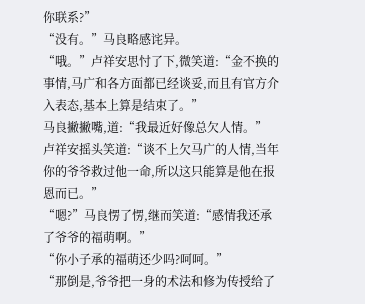你联系?”
“没有。”马良略感诧异。
“哦。”卢祥安思忖了下,微笑道:“金不换的事情,马广和各方面都已经谈妥,而且有官方介入表态,基本上算是结束了。”
马良撇撇嘴,道:“我最近好像总欠人情。”
卢祥安摇头笑道:“谈不上欠马广的人情,当年你的爷爷救过他一命,所以这只能算是他在报恩而已。”
“嗯?”马良愣了愣,继而笑道:“感情我还承了爷爷的福萌啊。”
“你小子承的福萌还少吗?呵呵。”
“那倒是,爷爷把一身的术法和修为传授给了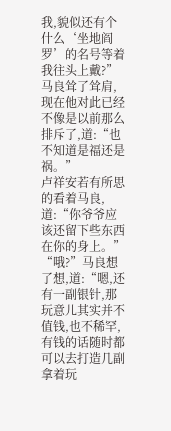我,貌似还有个什么‘坐地阎罗’的名号等着我往头上戴?”马良耸了耸肩,现在他对此已经不像是以前那么排斥了,道:“也不知道是福还是祸。”
卢祥安若有所思的看着马良,道:“你爷爷应该还留下些东西在你的身上。”
“哦?”马良想了想,道:“嗯,还有一副银针,那玩意儿其实并不值钱,也不稀罕,有钱的话随时都可以去打造几副拿着玩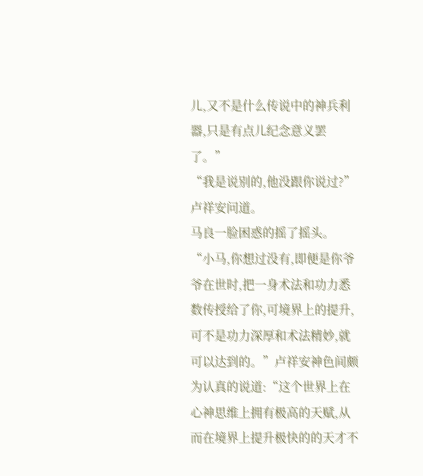儿,又不是什么传说中的神兵利器,只是有点儿纪念意义罢了。”
“我是说别的,他没跟你说过?”卢祥安问道。
马良一脸困惑的摇了摇头。
“小马,你想过没有,即便是你爷爷在世时,把一身术法和功力悉数传授给了你,可境界上的提升,可不是功力深厚和术法精妙,就可以达到的。”卢祥安神色间颇为认真的说道:“这个世界上在心神思维上拥有极高的天赋,从而在境界上提升极快的的天才不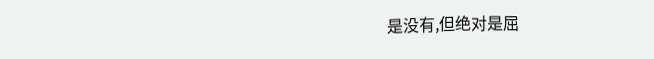是没有,但绝对是屈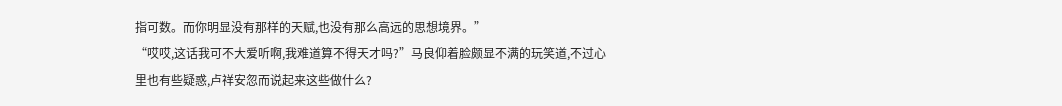指可数。而你明显没有那样的天赋,也没有那么高远的思想境界。”
“哎哎,这话我可不大爱听啊,我难道算不得天才吗?”马良仰着脸颇显不满的玩笑道,不过心里也有些疑惑,卢祥安忽而说起来这些做什么?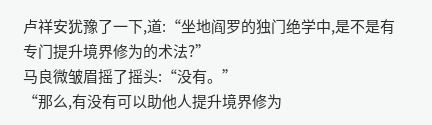卢祥安犹豫了一下,道:“坐地阎罗的独门绝学中,是不是有专门提升境界修为的术法?”
马良微皱眉摇了摇头:“没有。”
“那么,有没有可以助他人提升境界修为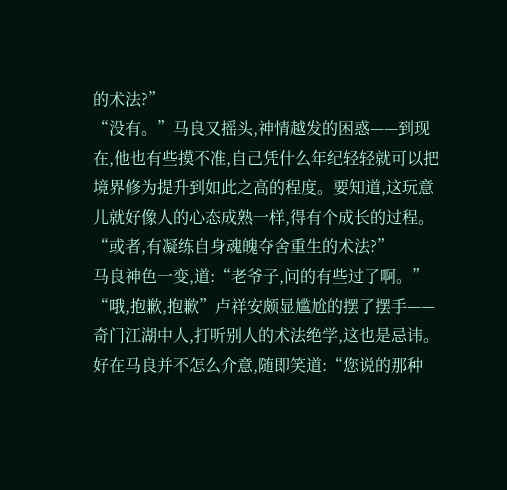的术法?”
“没有。”马良又摇头,神情越发的困惑——到现在,他也有些摸不准,自己凭什么年纪轻轻就可以把境界修为提升到如此之高的程度。要知道,这玩意儿就好像人的心态成熟一样,得有个成长的过程。
“或者,有凝练自身魂魄夺舍重生的术法?”
马良神色一变,道:“老爷子,问的有些过了啊。”
“哦,抱歉,抱歉”卢祥安颇显尴尬的摆了摆手——奇门江湖中人,打听别人的术法绝学,这也是忌讳。
好在马良并不怎么介意,随即笑道:“您说的那种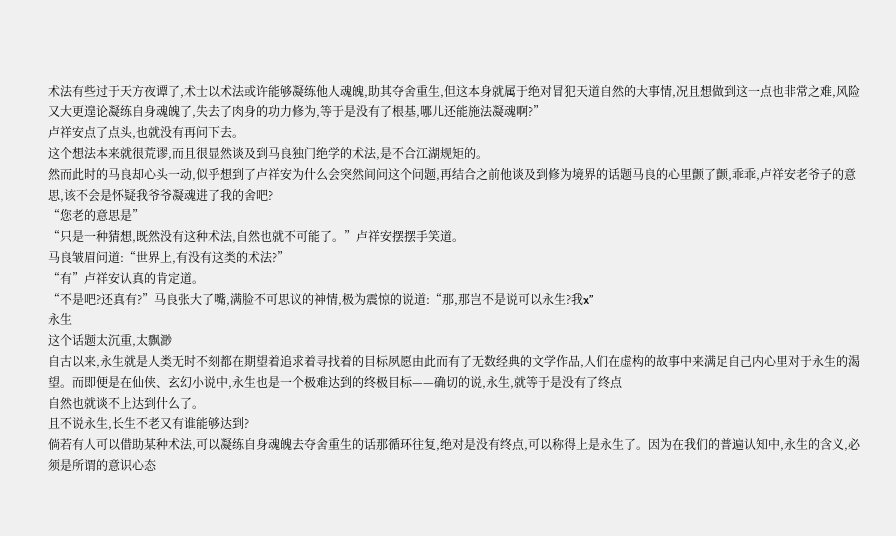术法有些过于天方夜谭了,术士以术法或许能够凝练他人魂魄,助其夺舍重生,但这本身就属于绝对冒犯天道自然的大事情,况且想做到这一点也非常之难,风险又大更遑论凝练自身魂魄了,失去了肉身的功力修为,等于是没有了根基,哪儿还能施法凝魂啊?”
卢祥安点了点头,也就没有再问下去。
这个想法本来就很荒谬,而且很显然谈及到马良独门绝学的术法,是不合江湖规矩的。
然而此时的马良却心头一动,似乎想到了卢祥安为什么会突然间问这个问题,再结合之前他谈及到修为境界的话题马良的心里颤了颤,乖乖,卢祥安老爷子的意思,该不会是怀疑我爷爷凝魂进了我的舍吧?
“您老的意思是”
“只是一种猜想,既然没有这种术法,自然也就不可能了。”卢祥安摆摆手笑道。
马良皱眉问道:“世界上,有没有这类的术法?”
“有”卢祥安认真的肯定道。
“不是吧?还真有?”马良张大了嘴,满脸不可思议的神情,极为震惊的说道:“那,那岂不是说可以永生?我x”
永生
这个话题太沉重,太飘渺
自古以来,永生就是人类无时不刻都在期望着追求着寻找着的目标夙愿由此而有了无数经典的文学作品,人们在虚构的故事中来满足自己内心里对于永生的渴望。而即便是在仙侠、玄幻小说中,永生也是一个极难达到的终极目标——确切的说,永生,就等于是没有了终点
自然也就谈不上达到什么了。
且不说永生,长生不老又有谁能够达到?
倘若有人可以借助某种术法,可以凝练自身魂魄去夺舍重生的话那循环往复,绝对是没有终点,可以称得上是永生了。因为在我们的普遍认知中,永生的含义,必须是所谓的意识心态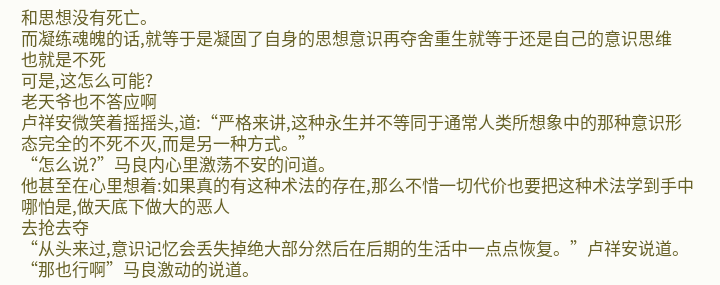和思想没有死亡。
而凝练魂魄的话,就等于是凝固了自身的思想意识再夺舍重生就等于还是自己的意识思维
也就是不死
可是,这怎么可能?
老天爷也不答应啊
卢祥安微笑着摇摇头,道:“严格来讲,这种永生并不等同于通常人类所想象中的那种意识形态完全的不死不灭,而是另一种方式。”
“怎么说?”马良内心里激荡不安的问道。
他甚至在心里想着:如果真的有这种术法的存在,那么不惜一切代价也要把这种术法学到手中
哪怕是,做天底下做大的恶人
去抢去夺
“从头来过,意识记忆会丢失掉绝大部分然后在后期的生活中一点点恢复。”卢祥安说道。
“那也行啊”马良激动的说道。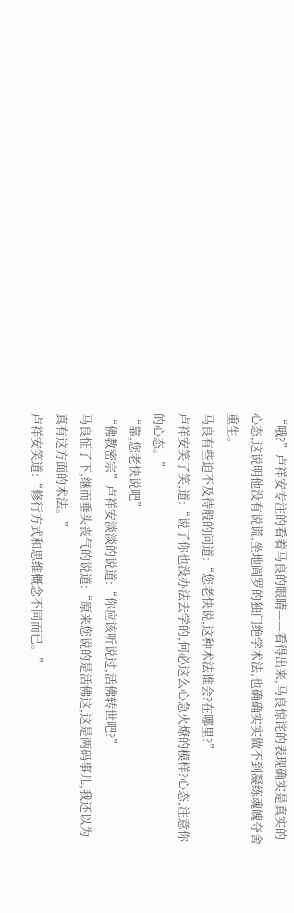“哦?”卢祥安专注的看着马良的眼睛——看得出来,马良惊诧的表现确实是真实的心态,这说明他没有说谎,坐地阎罗的独门绝学术法,也确确实实做不到凝练魂魄夺舍重生。
马良有些迫不及待般的问道:“您老快说,这种术法谁会?在哪里?”
卢祥安笑了笑,道:“说了你也没办法去学的,何必这么心急火燎的模样?心态,注意你的心态。”
“靠,您老快说吧”
“佛教密宗”卢祥安淡淡的说道:“你应该听说过,活佛转世吧?”
马良怔了下,继而垂头丧气的说道:“原来您说的是活佛这,这是两码事儿,我还以为真有这方面的术法。”
卢祥安笑道:“修行方式和思维概念不同而已。”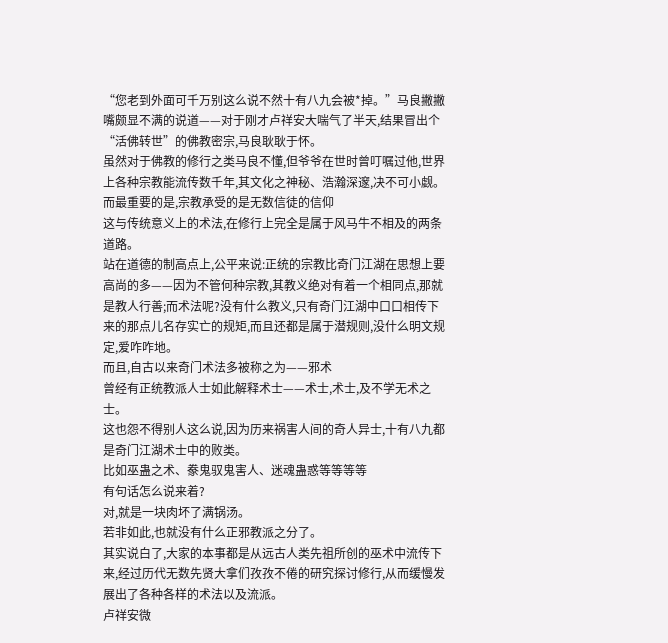“您老到外面可千万别这么说不然十有八九会被*掉。”马良撇撇嘴颇显不满的说道——对于刚才卢祥安大喘气了半天,结果冒出个“活佛转世”的佛教密宗,马良耿耿于怀。
虽然对于佛教的修行之类马良不懂,但爷爷在世时曾叮嘱过他,世界上各种宗教能流传数千年,其文化之神秘、浩瀚深邃,决不可小觑。
而最重要的是,宗教承受的是无数信徒的信仰
这与传统意义上的术法,在修行上完全是属于风马牛不相及的两条道路。
站在道德的制高点上,公平来说:正统的宗教比奇门江湖在思想上要高尚的多——因为不管何种宗教,其教义绝对有着一个相同点,那就是教人行善;而术法呢?没有什么教义,只有奇门江湖中口口相传下来的那点儿名存实亡的规矩,而且还都是属于潜规则,没什么明文规定,爱咋咋地。
而且,自古以来奇门术法多被称之为——邪术
曾经有正统教派人士如此解释术士——术士,术士,及不学无术之士。
这也怨不得别人这么说,因为历来祸害人间的奇人异士,十有八九都是奇门江湖术士中的败类。
比如巫蛊之术、豢鬼驭鬼害人、迷魂蛊惑等等等等
有句话怎么说来着?
对,就是一块肉坏了满锅汤。
若非如此,也就没有什么正邪教派之分了。
其实说白了,大家的本事都是从远古人类先祖所创的巫术中流传下来,经过历代无数先贤大拿们孜孜不倦的研究探讨修行,从而缓慢发展出了各种各样的术法以及流派。
卢祥安微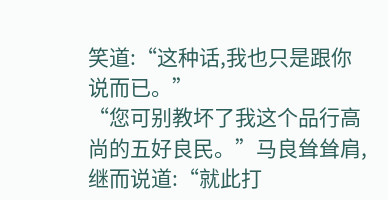笑道:“这种话,我也只是跟你说而已。”
“您可别教坏了我这个品行高尚的五好良民。”马良耸耸肩,继而说道:“就此打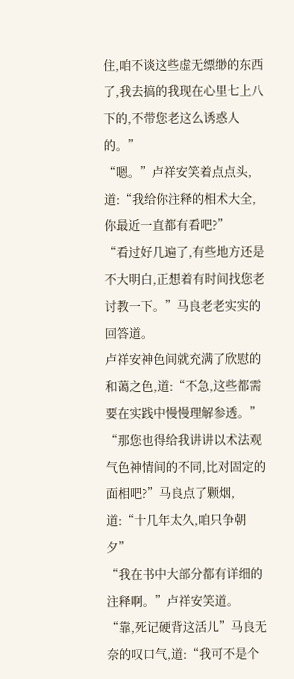住,咱不谈这些虚无缥缈的东西了,我去搞的我现在心里七上八下的,不带您老这么诱惑人的。”
“嗯。”卢祥安笑着点点头,道:“我给你注释的相术大全,你最近一直都有看吧?”
“看过好几遍了,有些地方还是不大明白,正想着有时间找您老讨教一下。”马良老老实实的回答道。
卢祥安神色间就充满了欣慰的和蔼之色,道:“不急,这些都需要在实践中慢慢理解参透。”
“那您也得给我讲讲以术法观气色神情间的不同,比对固定的面相吧?”马良点了颗烟,道:“十几年太久,咱只争朝夕”
“我在书中大部分都有详细的注释啊。”卢祥安笑道。
“靠,死记硬背这活儿”马良无奈的叹口气,道:“我可不是个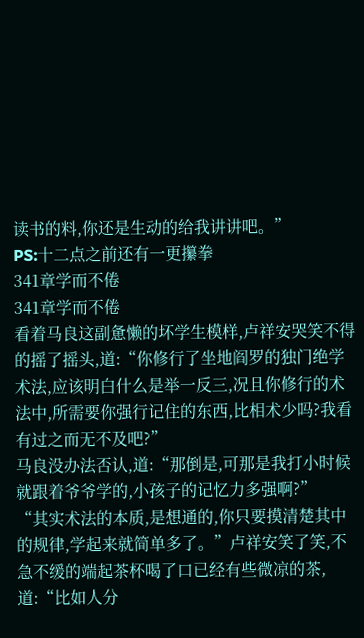读书的料,你还是生动的给我讲讲吧。”
PS:十二点之前还有一更攥拳
341章学而不倦
341章学而不倦
看着马良这副惫懒的坏学生模样,卢祥安哭笑不得的摇了摇头,道:“你修行了坐地阎罗的独门绝学术法,应该明白什么是举一反三,况且你修行的术法中,所需要你强行记住的东西,比相术少吗?我看有过之而无不及吧?”
马良没办法否认,道:“那倒是,可那是我打小时候就跟着爷爷学的,小孩子的记忆力多强啊?”
“其实术法的本质,是想通的,你只要摸清楚其中的规律,学起来就简单多了。”卢祥安笑了笑,不急不缓的端起茶杯喝了口已经有些微凉的茶,道:“比如人分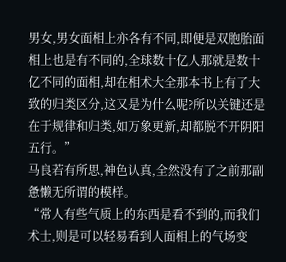男女,男女面相上亦各有不同,即便是双胞胎面相上也是有不同的,全球数十亿人那就是数十亿不同的面相,却在相术大全那本书上有了大致的归类区分,这又是为什么呢?所以关键还是在于规律和归类,如万象更新,却都脱不开阴阳五行。”
马良若有所思,神色认真,全然没有了之前那副惫懒无所谓的模样。
“常人有些气质上的东西是看不到的,而我们术士,则是可以轻易看到人面相上的气场变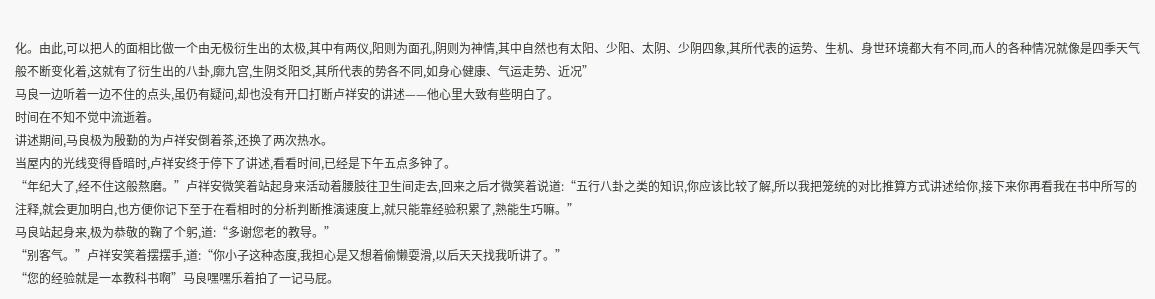化。由此,可以把人的面相比做一个由无极衍生出的太极,其中有两仪,阳则为面孔,阴则为神情,其中自然也有太阳、少阳、太阴、少阴四象,其所代表的运势、生机、身世环境都大有不同,而人的各种情况就像是四季天气般不断变化着,这就有了衍生出的八卦,廓九宫,生阴爻阳爻,其所代表的势各不同,如身心健康、气运走势、近况”
马良一边听着一边不住的点头,虽仍有疑问,却也没有开口打断卢祥安的讲述——他心里大致有些明白了。
时间在不知不觉中流逝着。
讲述期间,马良极为殷勤的为卢祥安倒着茶,还换了两次热水。
当屋内的光线变得昏暗时,卢祥安终于停下了讲述,看看时间,已经是下午五点多钟了。
“年纪大了,经不住这般熬磨。”卢祥安微笑着站起身来活动着腰肢往卫生间走去,回来之后才微笑着说道:“五行八卦之类的知识,你应该比较了解,所以我把笼统的对比推算方式讲述给你,接下来你再看我在书中所写的注释,就会更加明白,也方便你记下至于在看相时的分析判断推演速度上,就只能靠经验积累了,熟能生巧嘛。”
马良站起身来,极为恭敬的鞠了个躬,道:“多谢您老的教导。”
“别客气。”卢祥安笑着摆摆手,道:“你小子这种态度,我担心是又想着偷懒耍滑,以后天天找我听讲了。”
“您的经验就是一本教科书啊”马良嘿嘿乐着拍了一记马屁。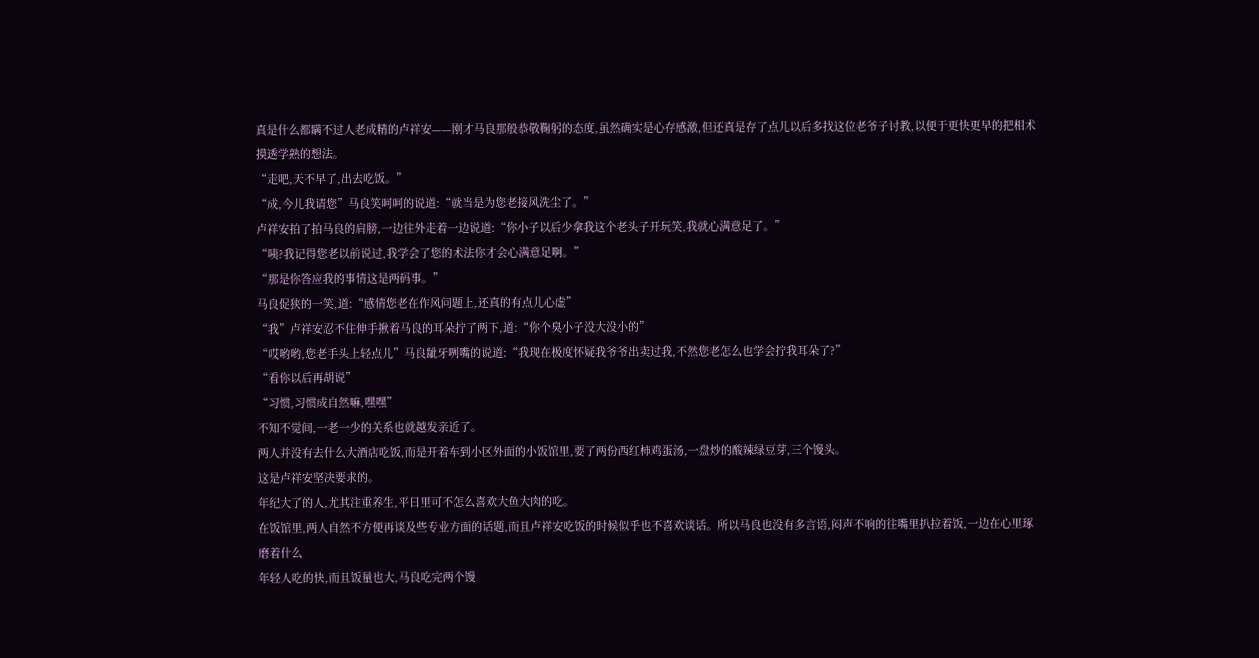真是什么都瞒不过人老成精的卢祥安——刚才马良那般恭敬鞠躬的态度,虽然确实是心存感激,但还真是存了点儿以后多找这位老爷子讨教,以便于更快更早的把相术摸透学熟的想法。
“走吧,天不早了,出去吃饭。”
“成,今儿我请您”马良笑呵呵的说道:“就当是为您老接风洗尘了。”
卢祥安拍了拍马良的肩膀,一边往外走着一边说道:“你小子以后少拿我这个老头子开玩笑,我就心满意足了。”
“咦?我记得您老以前说过,我学会了您的术法你才会心满意足啊。”
“那是你答应我的事情这是两码事。”
马良促狭的一笑,道:“感情您老在作风问题上,还真的有点儿心虚”
“我”卢祥安忍不住伸手揪着马良的耳朵拧了两下,道:“你个臭小子没大没小的”
“哎哟哟,您老手头上轻点儿”马良龇牙咧嘴的说道:“我现在极度怀疑我爷爷出卖过我,不然您老怎么也学会拧我耳朵了?”
“看你以后再胡说”
“习惯,习惯成自然嘛,嘿嘿”
不知不觉间,一老一少的关系也就越发亲近了。
两人并没有去什么大酒店吃饭,而是开着车到小区外面的小饭馆里,要了两份西红柿鸡蛋汤,一盘炒的酸辣绿豆芽,三个馒头。
这是卢祥安坚决要求的。
年纪大了的人,尤其注重养生,平日里可不怎么喜欢大鱼大肉的吃。
在饭馆里,两人自然不方便再谈及些专业方面的话题,而且卢祥安吃饭的时候似乎也不喜欢谈话。所以马良也没有多言语,闷声不响的往嘴里扒拉着饭,一边在心里琢磨着什么
年轻人吃的快,而且饭量也大,马良吃完两个馒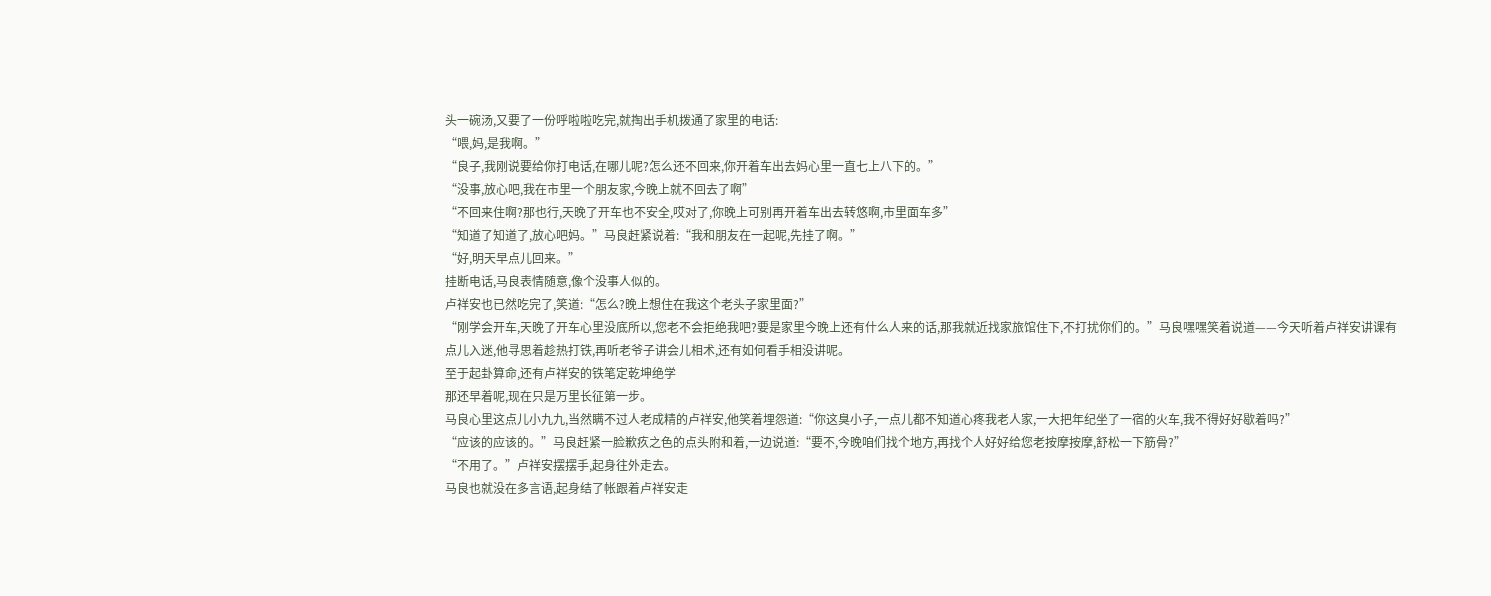头一碗汤,又要了一份呼啦啦吃完,就掏出手机拨通了家里的电话:
“喂,妈,是我啊。”
“良子,我刚说要给你打电话,在哪儿呢?怎么还不回来,你开着车出去妈心里一直七上八下的。”
“没事,放心吧,我在市里一个朋友家,今晚上就不回去了啊”
“不回来住啊?那也行,天晚了开车也不安全,哎对了,你晚上可别再开着车出去转悠啊,市里面车多”
“知道了知道了,放心吧妈。”马良赶紧说着:“我和朋友在一起呢,先挂了啊。”
“好,明天早点儿回来。”
挂断电话,马良表情随意,像个没事人似的。
卢祥安也已然吃完了,笑道:“怎么?晚上想住在我这个老头子家里面?”
“刚学会开车,天晚了开车心里没底所以,您老不会拒绝我吧?要是家里今晚上还有什么人来的话,那我就近找家旅馆住下,不打扰你们的。”马良嘿嘿笑着说道——今天听着卢祥安讲课有点儿入迷,他寻思着趁热打铁,再听老爷子讲会儿相术,还有如何看手相没讲呢。
至于起卦算命,还有卢祥安的铁笔定乾坤绝学
那还早着呢,现在只是万里长征第一步。
马良心里这点儿小九九,当然瞒不过人老成精的卢祥安,他笑着埋怨道:“你这臭小子,一点儿都不知道心疼我老人家,一大把年纪坐了一宿的火车,我不得好好歇着吗?”
“应该的应该的。”马良赶紧一脸歉疚之色的点头附和着,一边说道:“要不,今晚咱们找个地方,再找个人好好给您老按摩按摩,舒松一下筋骨?”
“不用了。”卢祥安摆摆手,起身往外走去。
马良也就没在多言语,起身结了帐跟着卢祥安走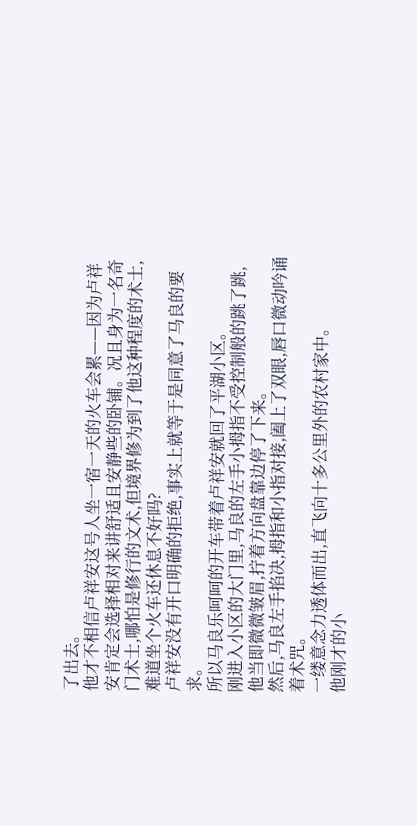了出去。
他才不相信卢祥安这号人坐一宿一天的火车会累——因为卢祥安肯定会选择相对来讲舒适且安静些的卧铺。况且身为一名奇门术士,哪怕是修行的文术,但境界修为到了他这种程度的术士,难道坐个火车还休息不好吗?
卢祥安没有开口明确的拒绝,事实上就等于是同意了马良的要求。
所以马良乐呵呵的开车带着卢祥安就回了平湖小区。
刚进入小区的大门里,马良的左手小拇指不受控制般的跳了跳,他当即微微皱眉,拧着方向盘靠边停了下来。
然后,马良左手掐决,拇指和小指对接,阖上了双眼,唇口微动吟诵着术咒。
一缕意念力透体而出,直飞向十多公里外的农村家中。
他刚才的小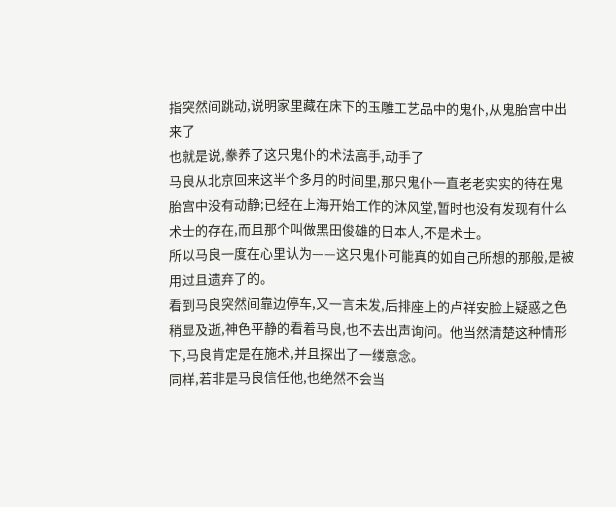指突然间跳动,说明家里藏在床下的玉雕工艺品中的鬼仆,从鬼胎宫中出来了
也就是说,豢养了这只鬼仆的术法高手,动手了
马良从北京回来这半个多月的时间里,那只鬼仆一直老老实实的待在鬼胎宫中没有动静;已经在上海开始工作的沐风堂,暂时也没有发现有什么术士的存在,而且那个叫做黑田俊雄的日本人,不是术士。
所以马良一度在心里认为——这只鬼仆可能真的如自己所想的那般,是被用过且遗弃了的。
看到马良突然间靠边停车,又一言未发,后排座上的卢祥安脸上疑惑之色稍显及逝,神色平静的看着马良,也不去出声询问。他当然清楚这种情形下,马良肯定是在施术,并且探出了一缕意念。
同样,若非是马良信任他,也绝然不会当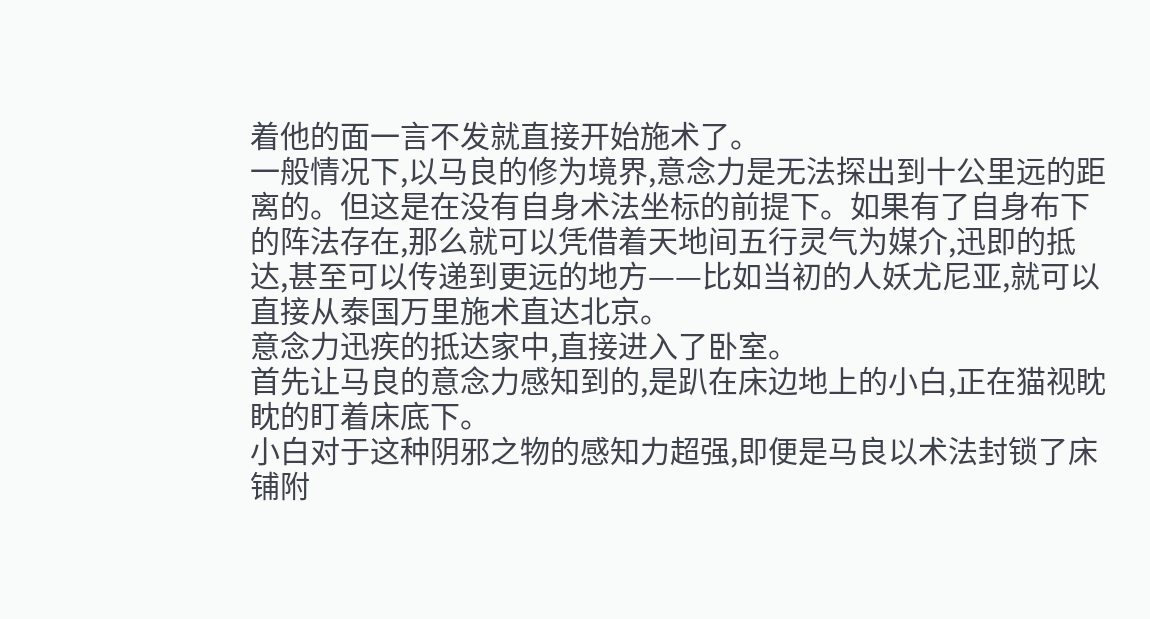着他的面一言不发就直接开始施术了。
一般情况下,以马良的修为境界,意念力是无法探出到十公里远的距离的。但这是在没有自身术法坐标的前提下。如果有了自身布下的阵法存在,那么就可以凭借着天地间五行灵气为媒介,迅即的抵达,甚至可以传递到更远的地方——比如当初的人妖尤尼亚,就可以直接从泰国万里施术直达北京。
意念力迅疾的抵达家中,直接进入了卧室。
首先让马良的意念力感知到的,是趴在床边地上的小白,正在猫视眈眈的盯着床底下。
小白对于这种阴邪之物的感知力超强,即便是马良以术法封锁了床铺附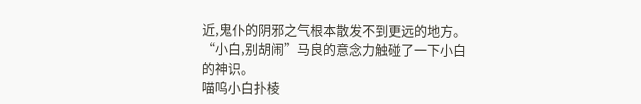近,鬼仆的阴邪之气根本散发不到更远的地方。
“小白,别胡闹”马良的意念力触碰了一下小白的神识。
喵呜小白扑棱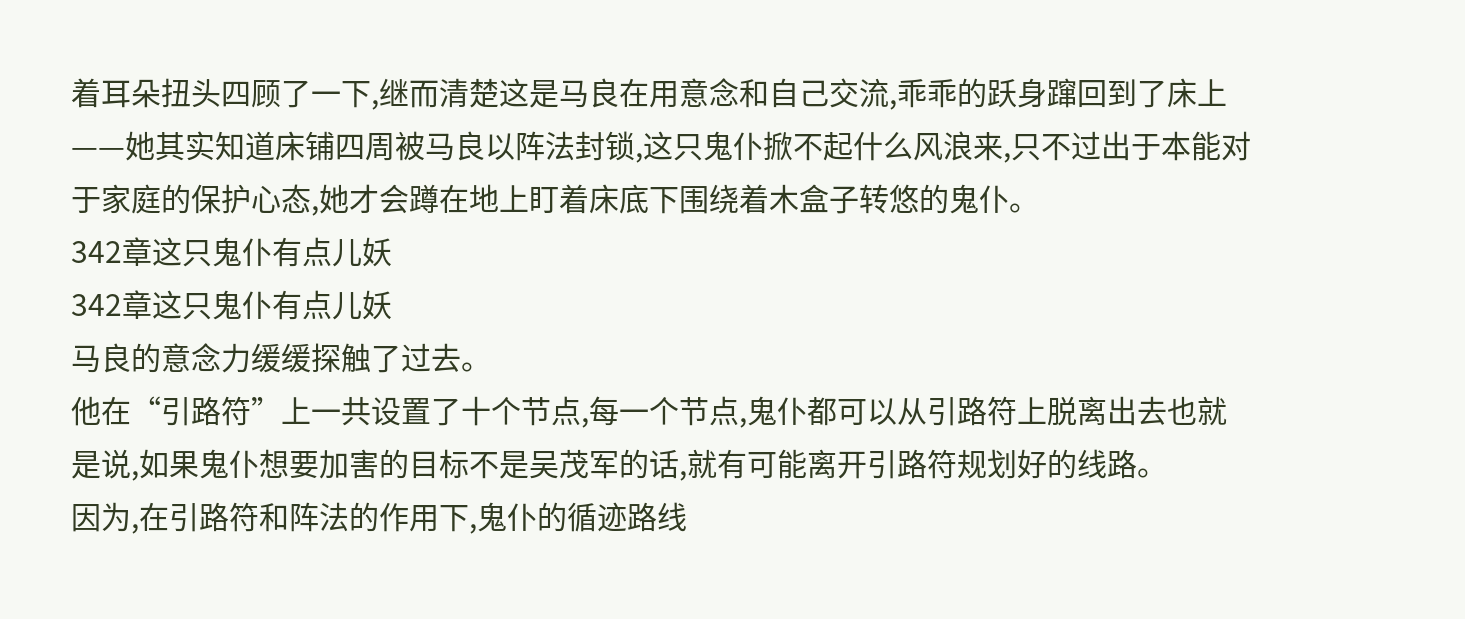着耳朵扭头四顾了一下,继而清楚这是马良在用意念和自己交流,乖乖的跃身蹿回到了床上——她其实知道床铺四周被马良以阵法封锁,这只鬼仆掀不起什么风浪来,只不过出于本能对于家庭的保护心态,她才会蹲在地上盯着床底下围绕着木盒子转悠的鬼仆。
342章这只鬼仆有点儿妖
342章这只鬼仆有点儿妖
马良的意念力缓缓探触了过去。
他在“引路符”上一共设置了十个节点,每一个节点,鬼仆都可以从引路符上脱离出去也就是说,如果鬼仆想要加害的目标不是吴茂军的话,就有可能离开引路符规划好的线路。
因为,在引路符和阵法的作用下,鬼仆的循迹路线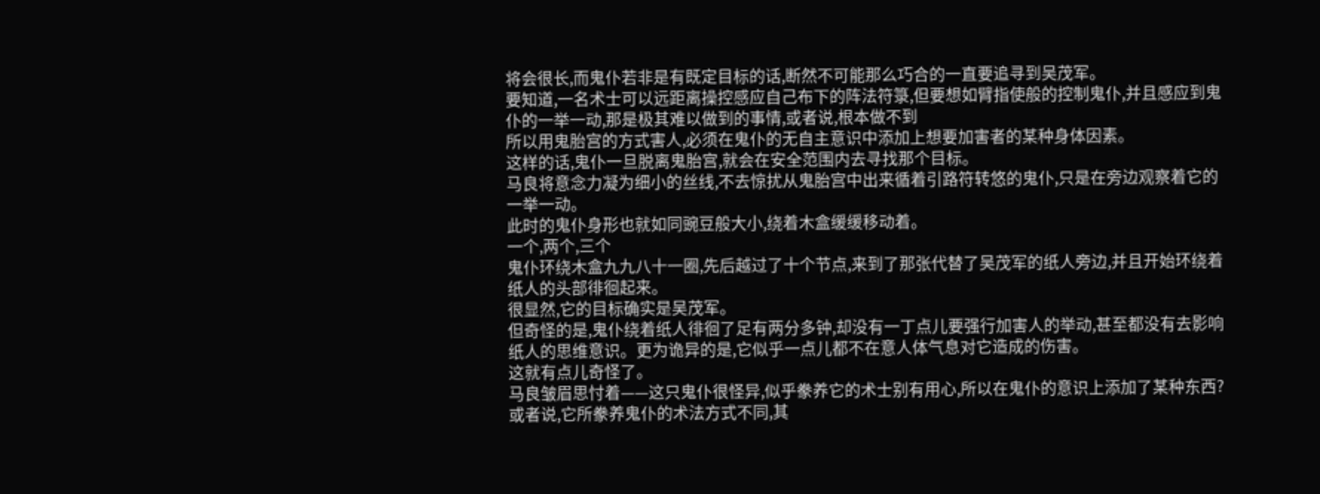将会很长,而鬼仆若非是有既定目标的话,断然不可能那么巧合的一直要追寻到吴茂军。
要知道,一名术士可以远距离操控感应自己布下的阵法符箓,但要想如臂指使般的控制鬼仆,并且感应到鬼仆的一举一动,那是极其难以做到的事情,或者说,根本做不到
所以用鬼胎宫的方式害人,必须在鬼仆的无自主意识中添加上想要加害者的某种身体因素。
这样的话,鬼仆一旦脱离鬼胎宫,就会在安全范围内去寻找那个目标。
马良将意念力凝为细小的丝线,不去惊扰从鬼胎宫中出来循着引路符转悠的鬼仆,只是在旁边观察着它的一举一动。
此时的鬼仆身形也就如同豌豆般大小,绕着木盒缓缓移动着。
一个,两个,三个
鬼仆环绕木盒九九八十一圈,先后越过了十个节点,来到了那张代替了吴茂军的纸人旁边,并且开始环绕着纸人的头部徘徊起来。
很显然,它的目标确实是吴茂军。
但奇怪的是,鬼仆绕着纸人徘徊了足有两分多钟,却没有一丁点儿要强行加害人的举动,甚至都没有去影响纸人的思维意识。更为诡异的是,它似乎一点儿都不在意人体气息对它造成的伤害。
这就有点儿奇怪了。
马良皱眉思忖着——这只鬼仆很怪异,似乎豢养它的术士别有用心,所以在鬼仆的意识上添加了某种东西?或者说,它所豢养鬼仆的术法方式不同,其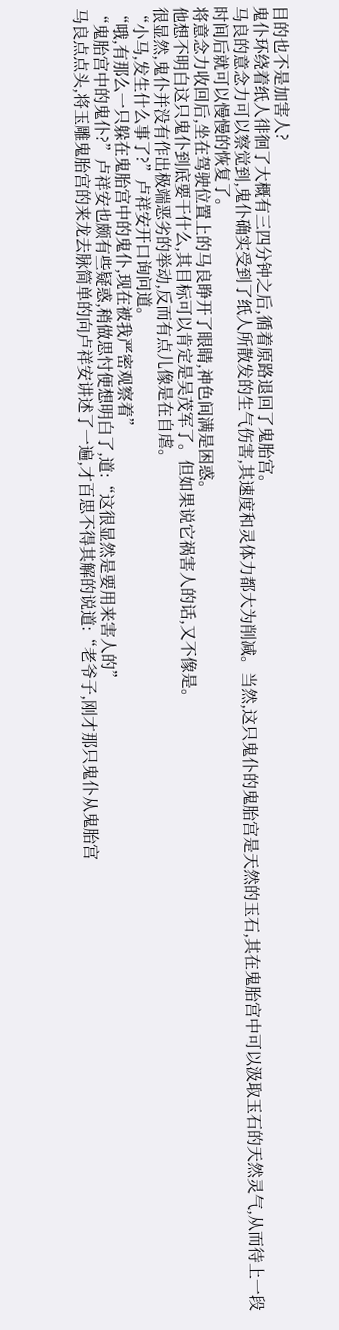目的也不是加害人?
鬼仆环绕着纸人徘徊了大概有三四分钟之后,循着原路退回了鬼胎宫。
马良的意念力可以察觉到,鬼仆确实受到了纸人所散发的生气伤害,其速度和灵体力都大为削减。当然,这只鬼仆的鬼胎宫是天然的玉石,其在鬼胎宫中可以汲取玉石的天然灵气,从而待上一段时间后就可以慢慢的恢复了。
将意念力收回后,坐在驾驶位置上的马良睁开了眼睛,神色间满是困惑。
他想不明白这只鬼仆到底要干什么,其目标可以肯定是吴茂军了。但如果说它祸害人的话,又不像是。
很显然,鬼仆并没有作出极端恶劣的举动,反而有点儿像是在自虐。
“小马,发生什么事了?”卢祥安开口询问道。
“哦,有那么一只躲在鬼胎宫中的鬼仆,现在被我严密观察着”
“鬼胎宫中的鬼仆?”卢祥安也颇有些疑惑,稍做思忖便想明白了,道:“这很显然是要用来害人的”
马良点点头,将玉雕鬼胎宫的来龙去脉简单的向卢祥安讲述了一遍,才百思不得其解的说道:“老爷子,刚才那只鬼仆从鬼胎宫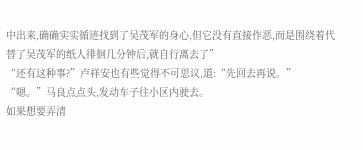中出来,确确实实循迹找到了吴茂军的身心,但它没有直接作恶,而是围绕着代替了吴茂军的纸人徘徊几分钟后,就自行离去了”
“还有这种事?”卢祥安也有些觉得不可思议,道:“先回去再说。”
“嗯。”马良点点头,发动车子往小区内驶去。
如果想要弄清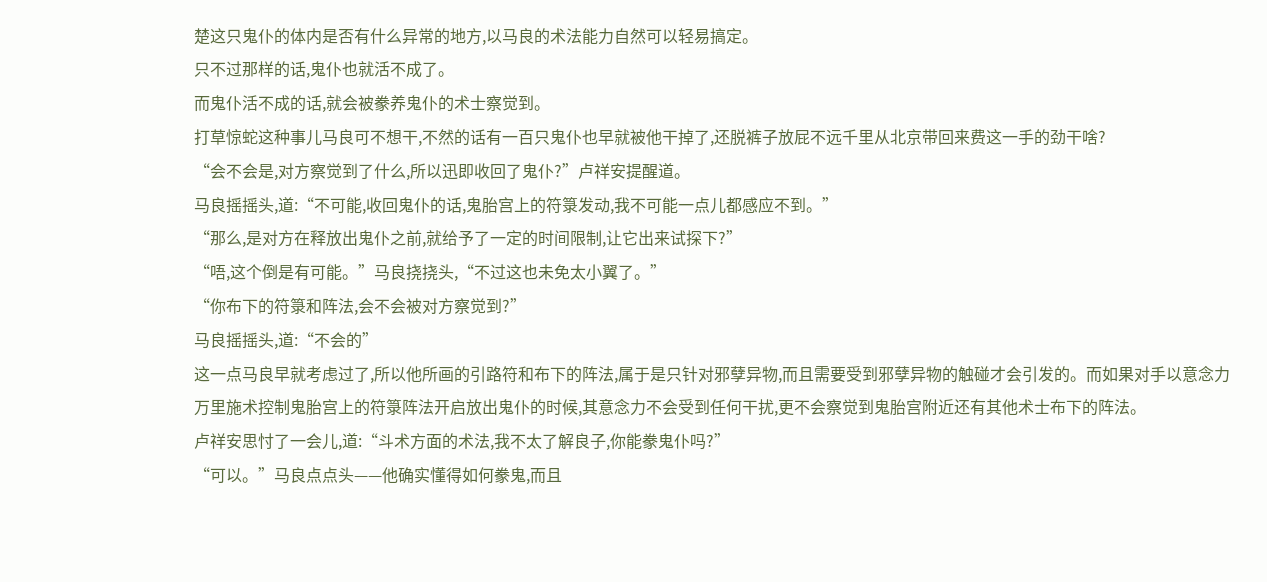楚这只鬼仆的体内是否有什么异常的地方,以马良的术法能力自然可以轻易搞定。
只不过那样的话,鬼仆也就活不成了。
而鬼仆活不成的话,就会被豢养鬼仆的术士察觉到。
打草惊蛇这种事儿马良可不想干,不然的话有一百只鬼仆也早就被他干掉了,还脱裤子放屁不远千里从北京带回来费这一手的劲干啥?
“会不会是,对方察觉到了什么,所以迅即收回了鬼仆?”卢祥安提醒道。
马良摇摇头,道:“不可能,收回鬼仆的话,鬼胎宫上的符箓发动,我不可能一点儿都感应不到。”
“那么,是对方在释放出鬼仆之前,就给予了一定的时间限制,让它出来试探下?”
“唔,这个倒是有可能。”马良挠挠头,“不过这也未免太小翼了。”
“你布下的符箓和阵法,会不会被对方察觉到?”
马良摇摇头,道:“不会的”
这一点马良早就考虑过了,所以他所画的引路符和布下的阵法,属于是只针对邪孽异物,而且需要受到邪孽异物的触碰才会引发的。而如果对手以意念力万里施术控制鬼胎宫上的符箓阵法开启放出鬼仆的时候,其意念力不会受到任何干扰,更不会察觉到鬼胎宫附近还有其他术士布下的阵法。
卢祥安思忖了一会儿,道:“斗术方面的术法,我不太了解良子,你能豢鬼仆吗?”
“可以。”马良点点头——他确实懂得如何豢鬼,而且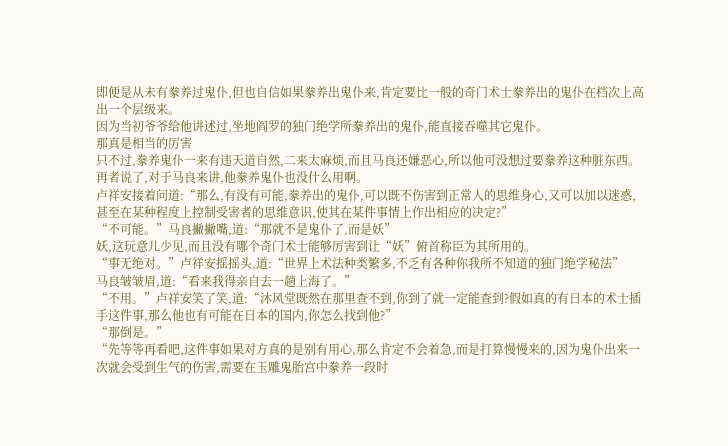即便是从未有豢养过鬼仆,但也自信如果豢养出鬼仆来,肯定要比一般的奇门术士豢养出的鬼仆在档次上高出一个层级来。
因为当初爷爷给他讲述过,坐地阎罗的独门绝学所豢养出的鬼仆,能直接吞噬其它鬼仆。
那真是相当的厉害
只不过,豢养鬼仆一来有违天道自然,二来太麻烦,而且马良还嫌恶心,所以他可没想过要豢养这种脏东西。
再者说了,对于马良来讲,他豢养鬼仆也没什么用啊。
卢祥安接着问道:“那么,有没有可能,豢养出的鬼仆,可以既不伤害到正常人的思维身心,又可以加以迷惑,甚至在某种程度上控制受害者的思维意识,使其在某件事情上作出相应的决定?”
“不可能。”马良撇撇嘴,道:“那就不是鬼仆了,而是妖”
妖,这玩意儿少见,而且没有哪个奇门术士能够厉害到让“妖”俯首称臣为其所用的。
“事无绝对。”卢祥安摇摇头,道:“世界上术法种类繁多,不乏有各种你我所不知道的独门绝学秘法”
马良皱皱眉,道:“看来我得亲自去一趟上海了。”
“不用。”卢祥安笑了笑,道:“沐风堂既然在那里查不到,你到了就一定能查到?假如真的有日本的术士插手这件事,那么他也有可能在日本的国内,你怎么找到他?”
“那倒是。”
“先等等再看吧,这件事如果对方真的是别有用心,那么肯定不会着急,而是打算慢慢来的,因为鬼仆出来一次就会受到生气的伤害,需要在玉雕鬼胎宫中豢养一段时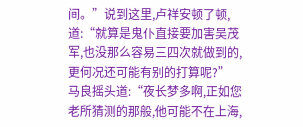间。”说到这里,卢祥安顿了顿,道:“就算是鬼仆直接要加害吴茂军,也没那么容易三四次就做到的,更何况还可能有别的打算呢?”
马良摇头道:“夜长梦多啊,正如您老所猜测的那般,他可能不在上海,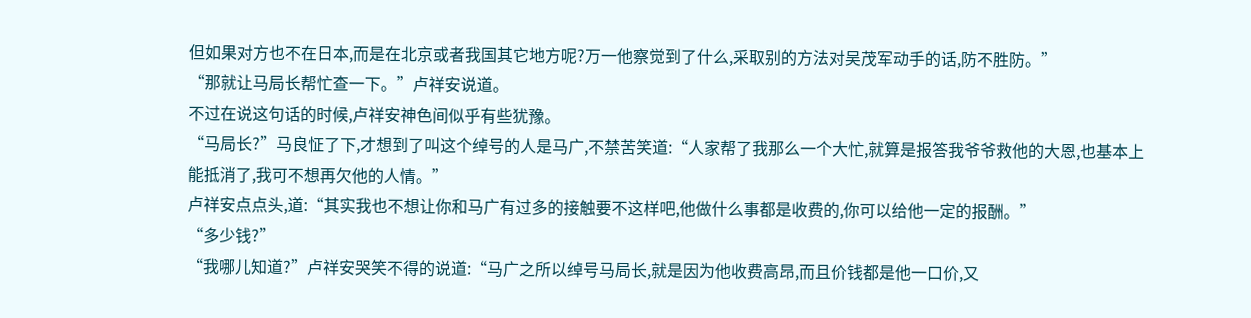但如果对方也不在日本,而是在北京或者我国其它地方呢?万一他察觉到了什么,采取别的方法对吴茂军动手的话,防不胜防。”
“那就让马局长帮忙查一下。”卢祥安说道。
不过在说这句话的时候,卢祥安神色间似乎有些犹豫。
“马局长?”马良怔了下,才想到了叫这个绰号的人是马广,不禁苦笑道:“人家帮了我那么一个大忙,就算是报答我爷爷救他的大恩,也基本上能抵消了,我可不想再欠他的人情。”
卢祥安点点头,道:“其实我也不想让你和马广有过多的接触要不这样吧,他做什么事都是收费的,你可以给他一定的报酬。”
“多少钱?”
“我哪儿知道?”卢祥安哭笑不得的说道:“马广之所以绰号马局长,就是因为他收费高昂,而且价钱都是他一口价,又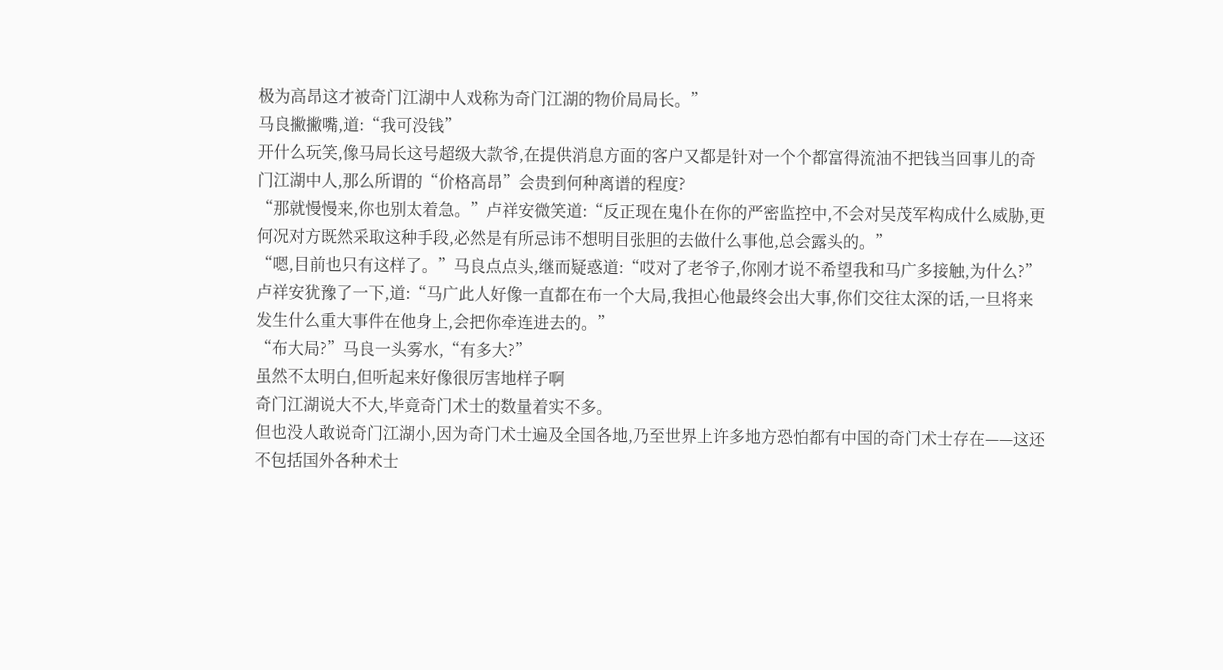极为高昂这才被奇门江湖中人戏称为奇门江湖的物价局局长。”
马良撇撇嘴,道:“我可没钱”
开什么玩笑,像马局长这号超级大款爷,在提供消息方面的客户又都是针对一个个都富得流油不把钱当回事儿的奇门江湖中人,那么所谓的“价格高昂”会贵到何种离谱的程度?
“那就慢慢来,你也别太着急。”卢祥安微笑道:“反正现在鬼仆在你的严密监控中,不会对吴茂军构成什么威胁,更何况对方既然采取这种手段,必然是有所忌讳不想明目张胆的去做什么事他,总会露头的。”
“嗯,目前也只有这样了。”马良点点头,继而疑惑道:“哎对了老爷子,你刚才说不希望我和马广多接触,为什么?”
卢祥安犹豫了一下,道:“马广此人好像一直都在布一个大局,我担心他最终会出大事,你们交往太深的话,一旦将来发生什么重大事件在他身上,会把你牵连进去的。”
“布大局?”马良一头雾水,“有多大?”
虽然不太明白,但听起来好像很厉害地样子啊
奇门江湖说大不大,毕竟奇门术士的数量着实不多。
但也没人敢说奇门江湖小,因为奇门术士遍及全国各地,乃至世界上许多地方恐怕都有中国的奇门术士存在——这还不包括国外各种术士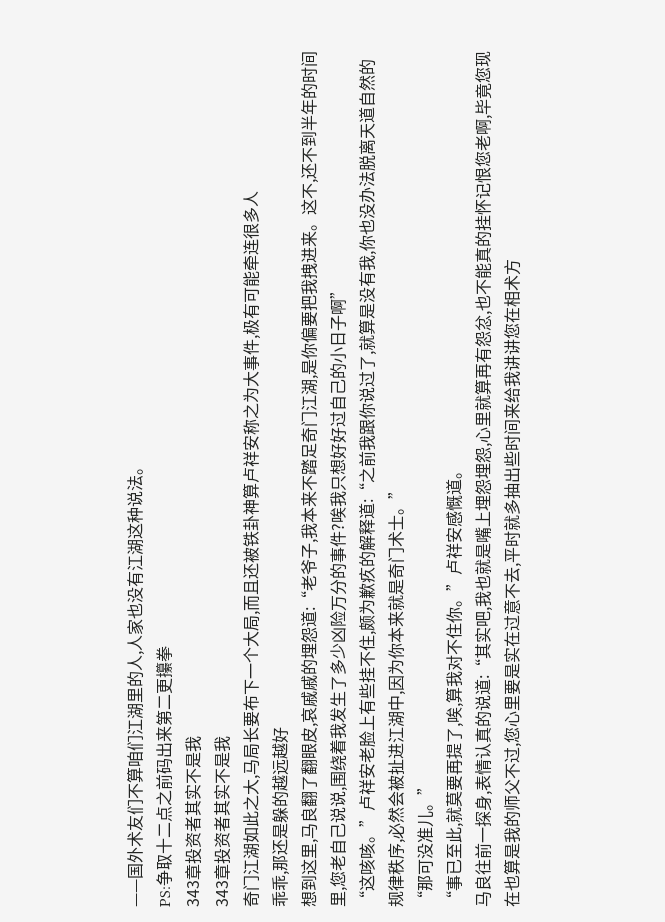——国外术友们不算咱们江湖里的人,人家也没有江湖这种说法。
PS:争取十二点之前码出来第二更攥拳
343章投资者其实不是我
343章投资者其实不是我
奇门江湖如此之大,马局长要布下一个大局,而且还被铁卦神算卢祥安称之为大事件,极有可能牵连很多人
乖乖,那还是躲的越远越好
想到这里,马良翻了翻眼皮,哀戚戚的埋怨道:“老爷子,我本来不踏足奇门江湖,是你偏要把我拽进来。这不,还不到半年的时间里,您老自己说说,围绕着我发生了多少凶险万分的事件?唉我只想好好过自己的小日子啊”
“这咳咳。”卢祥安老脸上有些挂不住,颇为歉疚的解释道:“之前我跟你说过了,就算是没有我,你也没办法脱离天道自然的规律秩序,必然会被扯进江湖中,因为你本来就是奇门术士。”
“那可没准儿。”
“事已至此,就莫要再提了,唉,算我对不住你。”卢祥安感慨道。
马良往前一探身,表情认真的说道:“其实吧,我也就是嘴上埋怨埋怨,心里就算再有怨忿,也不能真的挂怀记恨您老啊,毕竟您现在也算是我的师父不过,您心里要是实在过意不去,平时就多抽出些时间来给我讲讲您在相术方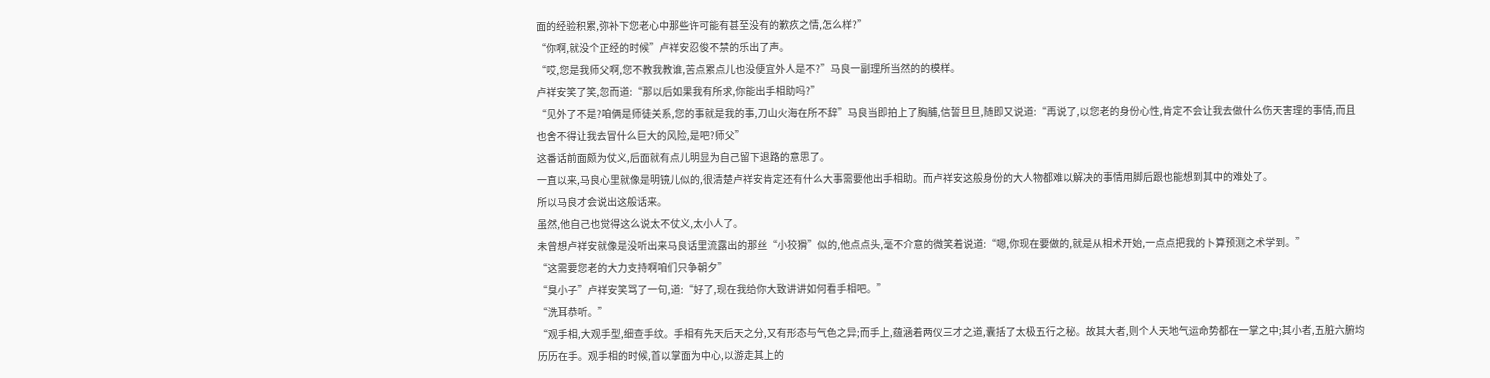面的经验积累,弥补下您老心中那些许可能有甚至没有的歉疚之情,怎么样?”
“你啊,就没个正经的时候”卢祥安忍俊不禁的乐出了声。
“哎,您是我师父啊,您不教我教谁,苦点累点儿也没便宜外人是不?”马良一副理所当然的的模样。
卢祥安笑了笑,忽而道:“那以后如果我有所求,你能出手相助吗?”
“见外了不是?咱俩是师徒关系,您的事就是我的事,刀山火海在所不辞”马良当即拍上了胸脯,信誓旦旦,随即又说道:“再说了,以您老的身份心性,肯定不会让我去做什么伤天害理的事情,而且也舍不得让我去冒什么巨大的风险,是吧?师父”
这番话前面颇为仗义,后面就有点儿明显为自己留下退路的意思了。
一直以来,马良心里就像是明镜儿似的,很清楚卢祥安肯定还有什么大事需要他出手相助。而卢祥安这般身份的大人物都难以解决的事情用脚后跟也能想到其中的难处了。
所以马良才会说出这般话来。
虽然,他自己也觉得这么说太不仗义,太小人了。
未曾想卢祥安就像是没听出来马良话里流露出的那丝“小狡猾”似的,他点点头,毫不介意的微笑着说道:“嗯,你现在要做的,就是从相术开始,一点点把我的卜算预测之术学到。”
“这需要您老的大力支持啊咱们只争朝夕”
“臭小子”卢祥安笑骂了一句,道:“好了,现在我给你大致讲讲如何看手相吧。”
“洗耳恭听。”
“观手相,大观手型,细查手纹。手相有先天后天之分,又有形态与气色之异;而手上,蕴涵着两仪三才之道,囊括了太极五行之秘。故其大者,则个人天地气运命势都在一掌之中;其小者,五脏六腑均历历在手。观手相的时候,首以掌面为中心,以游走其上的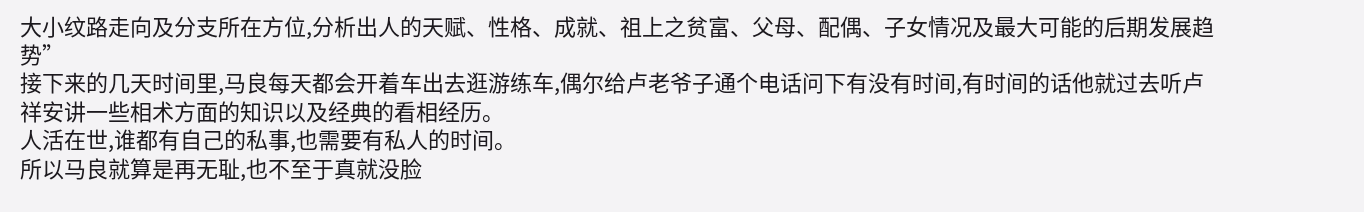大小纹路走向及分支所在方位,分析出人的天赋、性格、成就、祖上之贫富、父母、配偶、子女情况及最大可能的后期发展趋势”
接下来的几天时间里,马良每天都会开着车出去逛游练车,偶尔给卢老爷子通个电话问下有没有时间,有时间的话他就过去听卢祥安讲一些相术方面的知识以及经典的看相经历。
人活在世,谁都有自己的私事,也需要有私人的时间。
所以马良就算是再无耻,也不至于真就没脸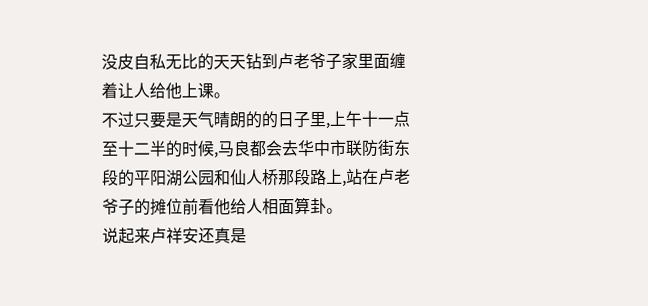没皮自私无比的天天钻到卢老爷子家里面缠着让人给他上课。
不过只要是天气晴朗的的日子里,上午十一点至十二半的时候,马良都会去华中市联防街东段的平阳湖公园和仙人桥那段路上,站在卢老爷子的摊位前看他给人相面算卦。
说起来卢祥安还真是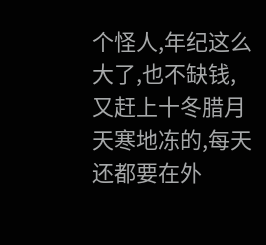个怪人,年纪这么大了,也不缺钱,又赶上十冬腊月天寒地冻的,每天还都要在外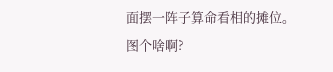面摆一阵子算命看相的摊位。
图个啥啊?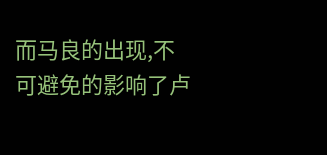而马良的出现,不可避免的影响了卢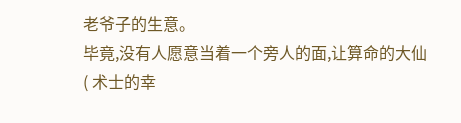老爷子的生意。
毕竟,没有人愿意当着一个旁人的面,让算命的大仙
( 术士的幸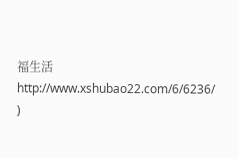福生活 http://www.xshubao22.com/6/6236/ )